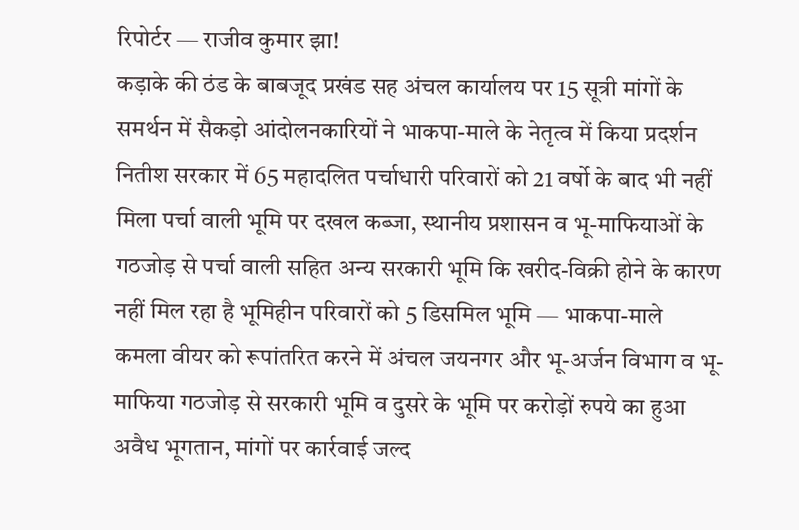रिपोर्टर — राजीव कुमार झा!
कड़ाके की ठंड के बाबजूद प्रखंड सह अंचल कार्यालय पर 15 सूत्री मांगों के समर्थन में सैकड़ो आंदोलनकारियों ने भाकपा-माले के नेतृत्व में किया प्रदर्शन
नितीश सरकार में 65 महादलित पर्चाधारी परिवारों को 21 वर्षो के बाद भी नहीं मिला पर्चा वाली भूमि पर दखल कब्जा, स्थानीय प्रशासन व भू-माफियाओं के गठजोड़ से पर्चा वाली सहित अन्य सरकारी भूमि कि खरीद-विक्री होने के कारण नहीं मिल रहा है भूमिहीन परिवारों को 5 डिसमिल भूमि — भाकपा-माले
कमला वीयर को रूपांतरित करने में अंचल जयनगर और भू-अर्जन विभाग व भू-माफिया गठजोड़ से सरकारी भूमि व दुसरे के भूमि पर करोड़ों रुपये का हुआ अवैध भूगतान, मांगों पर कार्रवाई जल्द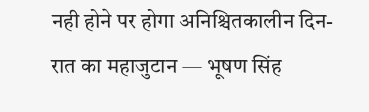नही होने पर होगा अनिश्चितकालीन दिन-रात का महाजुटान — भूषण सिंह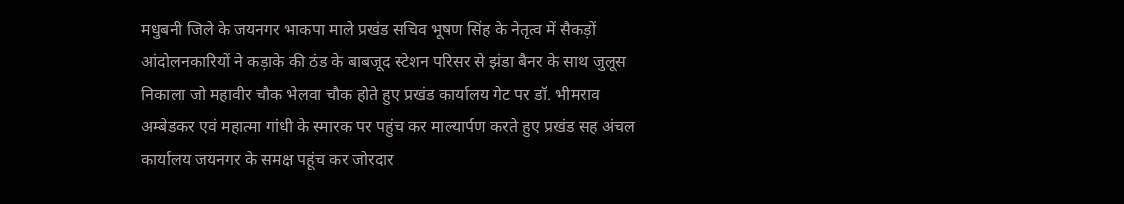मधुबनी जिले के जयनगर भाकपा माले प्रखंड सचिव भूषण सिंह के नेतृत्व में सैकड़ों आंदोलनकारियों ने कड़ाके की ठंड के बाबजूद स्टेशन परिसर से झंडा बैनर के साथ जुलूस निकाला जो महावीर चौक भेलवा चौक होते हुए प्रखंड कार्यालय गेट पर डॉ. भीमराव अम्बेडकर एवं महात्मा गांधी के स्मारक पर पहुंच कर माल्यार्पण करते हुए प्रखंड सह अंचल कार्यालय जयनगर के समक्ष पहूंच कर जोरदार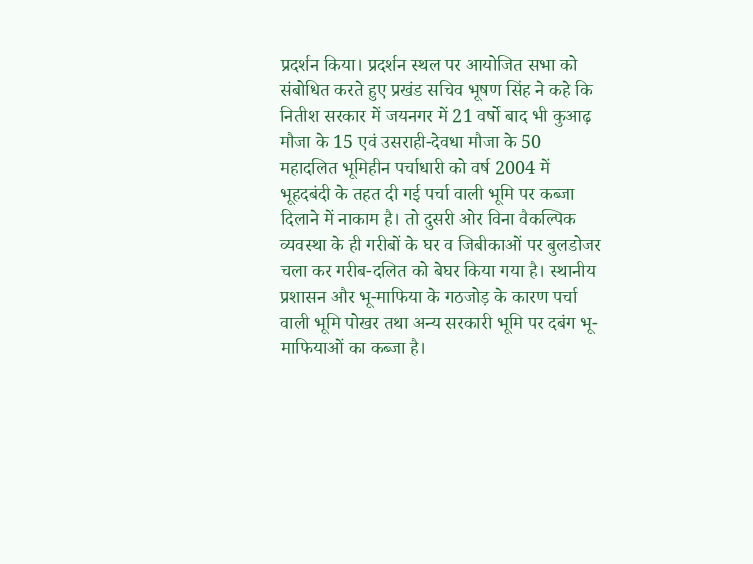प्रदर्शन किया। प्रदर्शन स्थल पर आयोजित सभा को संबोधित करते हुए प्रखंड सचिव भूषण सिंह ने कहे कि नितीश सरकार में जयनगर में 21 वर्षो बाद भी कुआढ़ मौजा के 15 एवं उसराही-देवधा मौजा के 50 महादलित भूमिहीन पर्चाधारी को वर्ष 2004 में भूहदबंदी के तहत दी गई पर्चा वाली भूमि पर कब्जा दिलाने में नाकाम है। तो दुसरी ओर विना वैकल्पिक व्यवस्था के ही गरीबों के घर व जिबीकाओं पर बुलडोजर चला कर गरीब-दलित को बेघर किया गया है। स्थानीय प्रशासन और भू-माफिया के गठजोड़ के कारण पर्चा वाली भूमि पोखर तथा अन्य सरकारी भूमि पर दबंग भू-माफियाओं का कब्जा है।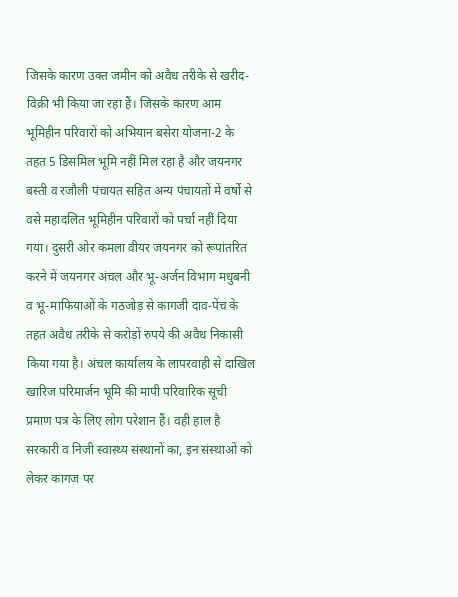जिसके कारण उक्त जमीन को अवैध तरीके से खरीद-विक्री भी किया जा रहा हैं। जिसके कारण आम भूमिहीन परिवारों को अभियान बसेरा योजना-2 के तहत 5 डिसमिल भूमि नहीं मिल रहा है और जयनगर बस्ती व रजौली पंचायत सहित अन्य पंचायतों में वर्षो से वसे महादलित भूमिहीन परिवारों को पर्चा नहीं दिया गया। दुसरी ओर कमला वीयर जयनगर को रूपांतरित करने में जयनगर अंचल और भू-अर्जन विभाग मधुबनी व भू-माफियाओं के गठजोड़ से कागजी दाव-पेंच के तहत अवैध तरीके से करोड़ों रुपये की अवैध निकासी किया गया है। अंचल कार्यालय के लापरवाही से दाखिल खारिज परिमार्जन भूमि की मापी परिवारिक सूची प्रमाण पत्र के लिए लोग परेशान हैं। वही हाल है सरकारी व निजी स्वास्थ्य संस्थानों का, इन संस्थाओं को लेकर कागज पर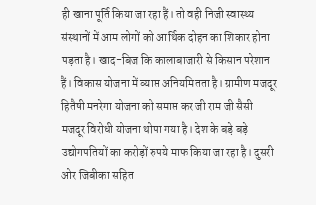ही खाना पूर्ति किया जा रहा हैं। तो वही निजी स्वास्थ्य संस्थानों में आम लोगों को आर्थिक दोहन का शिकार होना पड़ता है। खाद-बिज कि कालाबाजारी से किसान परेशान हैं। विकास योजना में व्याप्त अनियमितता है। ग्रामीण मजदूर हितैषी मनरेगा योजना को समाप्त कर जी राम जी सैसी मजदूर विरोधी योजना थोपा गया है। देश के बड़े बड़े उद्योगपतियों का करोड़ों रुपये माफ किया जा रहा है। दुसरी ओर जिबीका सहित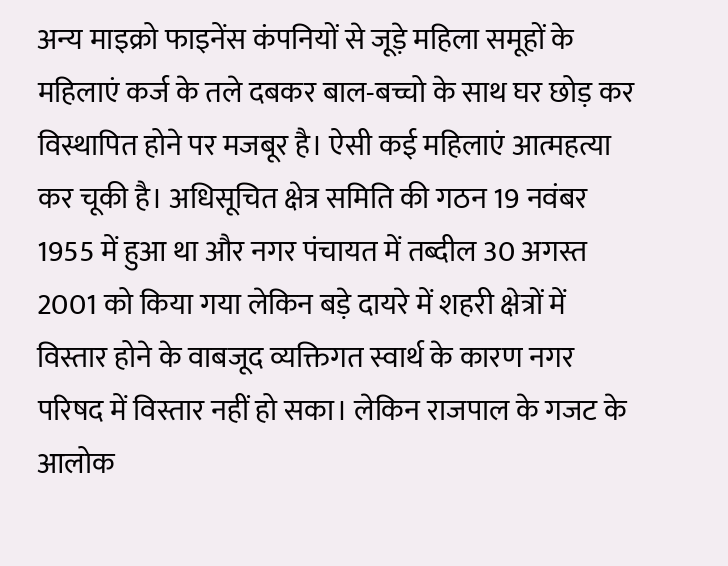अन्य माइक्रो फाइनेंस कंपनियों से जूड़े महिला समूहों के महिलाएं कर्ज के तले दबकर बाल-बच्चो के साथ घर छोड़ कर विस्थापित होने पर मजबूर है। ऐसी कई महिलाएं आत्महत्या कर चूकी है। अधिसूचित क्षेत्र समिति की गठन 19 नवंबर 1955 में हुआ था और नगर पंचायत में तब्दील 30 अगस्त 2001 को किया गया लेकिन बड़े दायरे में शहरी क्षेत्रों में विस्तार होने के वाबजूद व्यक्तिगत स्वार्थ के कारण नगर परिषद में विस्तार नहीं हो सका। लेकिन राजपाल के गजट के आलोक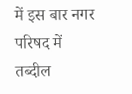में इस बार नगर परिषद में तब्दील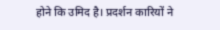होने कि उमिद है। प्रदर्शन कारियों ने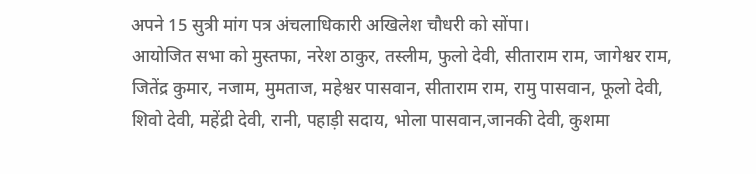अपने 15 सुत्री मांग पत्र अंचलाधिकारी अखिलेश चौधरी को सोंपा।
आयोजित सभा को मुस्तफा, नरेश ठाकुर, तस्लीम, फुलो देवी, सीताराम राम, जागेश्वर राम, जितेंद्र कुमार, नजाम, मुमताज, महेश्वर पासवान, सीताराम राम, रामु पासवान, फूलो देवी, शिवो देवी, महेंद्री देवी, रानी, पहाड़ी सदाय, भोला पासवान,जानकी देवी, कुशमा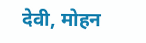देवी, मोहन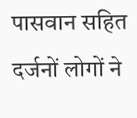पासवान सहित दर्जनों लोगों ने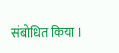संबोधित किया ।